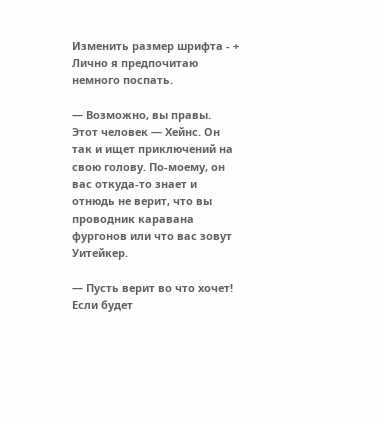Изменить размер шрифта - +
Лично я предпочитаю немного поспать.

— Возможно, вы правы. Этот человек — Хейнс. Он так и ищет приключений на свою голову. По-моему, он вас откуда-то знает и отнюдь не верит, что вы проводник каравана фургонов или что вас зовут Уитейкер.

— Пусть верит во что хочет! Если будет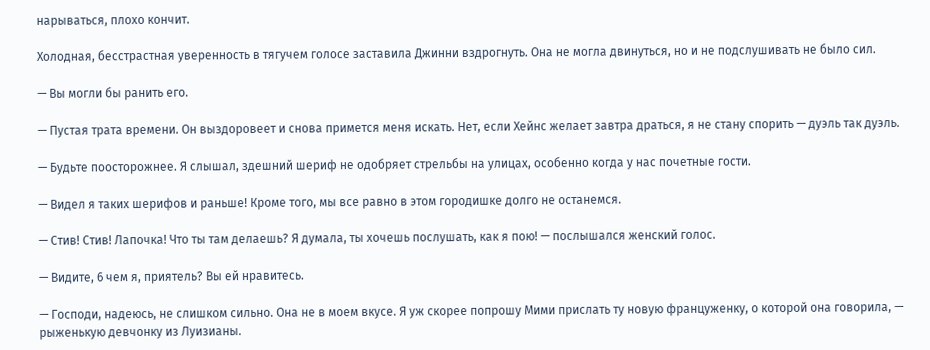нарываться, плохо кончит.

Холодная, бесстрастная уверенность в тягучем голосе заставила Джинни вздрогнуть. Она не могла двинуться, но и не подслушивать не было сил.

— Вы могли бы ранить его.

— Пустая трата времени. Он выздоровеет и снова примется меня искать. Нет, если Хейнс желает завтра драться, я не стану спорить — дуэль так дуэль.

— Будьте поосторожнее. Я слышал, здешний шериф не одобряет стрельбы на улицах, особенно когда у нас почетные гости.

— Видел я таких шерифов и раньше! Кроме того, мы все равно в этом городишке долго не останемся.

— Стив! Стив! Лапочка! Что ты там делаешь? Я думала, ты хочешь послушать, как я пою! — послышался женский голос.

— Видите, 6 чем я, приятель? Вы ей нравитесь.

— Господи, надеюсь, не слишком сильно. Она не в моем вкусе. Я уж скорее попрошу Мими прислать ту новую француженку, о которой она говорила, — рыженькую девчонку из Луизианы.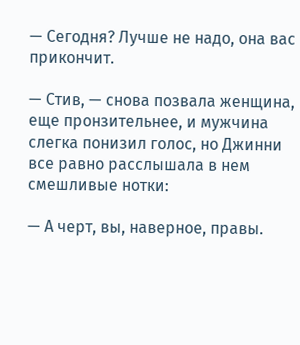— Сегодня? Лучше не надо, она вас прикончит.

— Стив, — снова позвала женщина, еще пронзительнее, и мужчина слегка понизил голос, но Джинни все равно расслышала в нем смешливые нотки:

— А черт, вы, наверное, правы.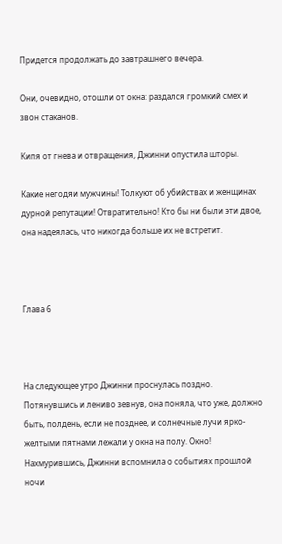Придется продолжать до завтрашнего вечера.

Они, очевидно, отошли от окна: раздался громкий смех и звон стаканов.

Кипя от гнева и отвращения, Джинни опустила шторы.

Какие негодяи мужчины! Толкуют об убийствах и женщинах дурной репутации! Отвратительно! Кто бы ни были эти двое, она надеялась, что никогда больше их не встретит.



Глава 6



На следующее утро Джинни проснулась поздно. Потянувшись и лениво зевнув, она поняла, что уже, должно быть, полдень, если не позднее, и солнечные лучи ярко-желтыми пятнами лежали у окна на полу. Окно! Нахмурившись, Джинни вспомнила о событиях прошлой ночи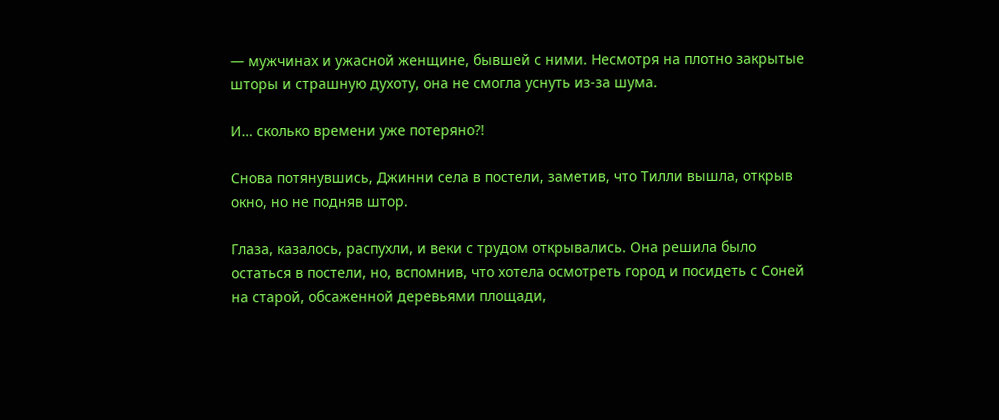— мужчинах и ужасной женщине, бывшей с ними. Несмотря на плотно закрытые шторы и страшную духоту, она не смогла уснуть из-за шума.

И… сколько времени уже потеряно?!

Снова потянувшись, Джинни села в постели, заметив, что Тилли вышла, открыв окно, но не подняв штор.

Глаза, казалось, распухли, и веки с трудом открывались. Она решила было остаться в постели, но, вспомнив, что хотела осмотреть город и посидеть с Соней на старой, обсаженной деревьями площади,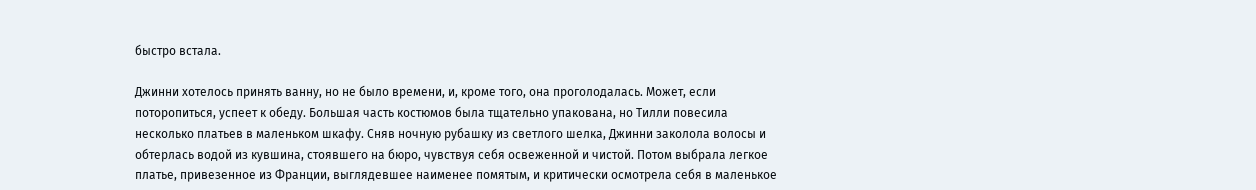быстро встала.

Джинни хотелось принять ванну, но не было времени, и, кроме того, она проголодалась. Может, если поторопиться, успеет к обеду. Большая часть костюмов была тщательно упакована, но Тилли повесила несколько платьев в маленьком шкафу. Сняв ночную рубашку из светлого шелка, Джинни заколола волосы и обтерлась водой из кувшина, стоявшего на бюро, чувствуя себя освеженной и чистой. Потом выбрала легкое платье, привезенное из Франции, выглядевшее наименее помятым, и критически осмотрела себя в маленькое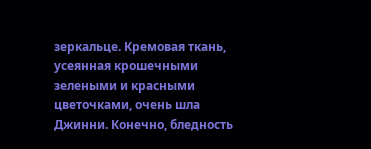зеркальце. Кремовая ткань, усеянная крошечными зелеными и красными цветочками, очень шла Джинни. Конечно, бледность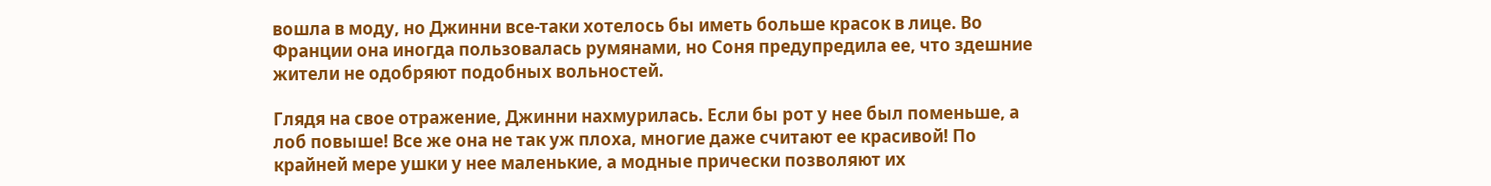вошла в моду, но Джинни все-таки хотелось бы иметь больше красок в лице. Во Франции она иногда пользовалась румянами, но Соня предупредила ее, что здешние жители не одобряют подобных вольностей.

Глядя на свое отражение, Джинни нахмурилась. Если бы рот у нее был поменьше, а лоб повыше! Все же она не так уж плоха, многие даже считают ее красивой! По крайней мере ушки у нее маленькие, а модные прически позволяют их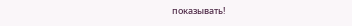показывать!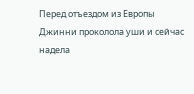Перед отъездом из Европы Джинни проколола уши и сейчас надела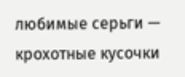любимые серьги — крохотные кусочки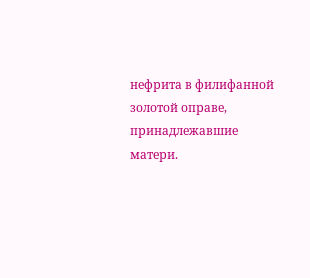нефрита в филифанной золотой оправе, принадлежавшие матери.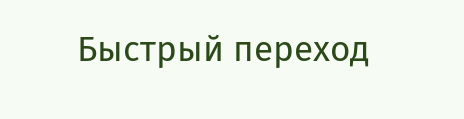Быстрый переход